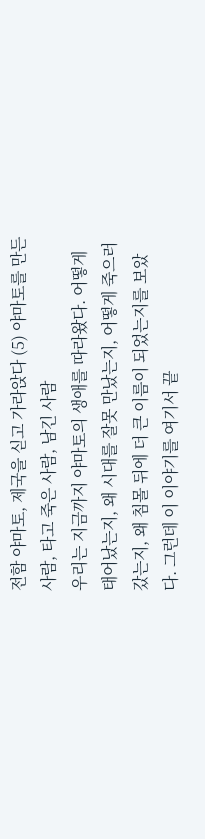전함 야마토, 제국을 싣고 가라앉다 (5) 야마토를 만든 사람, 타고 죽은 사람, 남긴 사람
우리는 지금까지 야마토의 생애를 따라왔다. 어떻게 태어났는지, 왜 시대를 잘못 만났는지, 어떻게 죽으러 갔는지, 왜 침몰 뒤에 더 큰 이름이 되었는지를 보았다. 그런데 이 이야기를 여기서 끝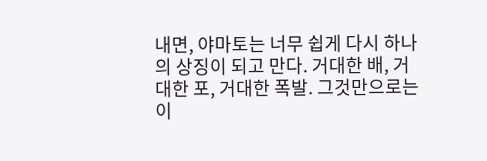내면, 야마토는 너무 쉽게 다시 하나의 상징이 되고 만다. 거대한 배, 거대한 포, 거대한 폭발. 그것만으로는 이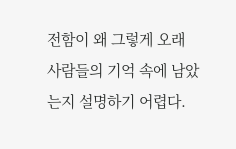전함이 왜 그렇게 오래 사람들의 기억 속에 남았는지 설명하기 어렵다.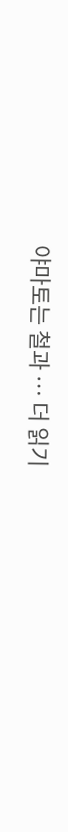야마토는 철과 … 더 읽기